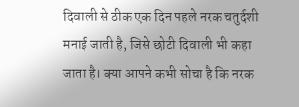दिवाली से ठीक एक दिन पहले नरक चतुर्दशी मनाई जाती है, जिसे छोटी दिवाली भी कहा जाता है। क्या आपने कभी सोचा है कि नरक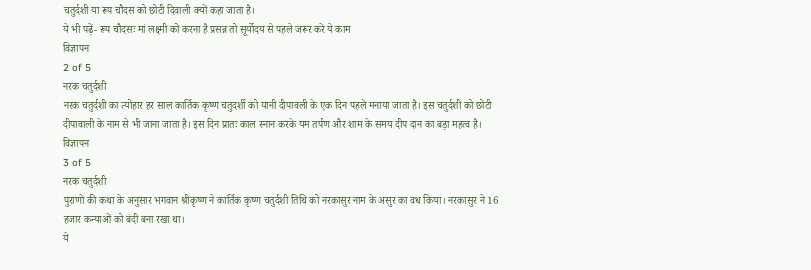चतुर्दशी या रूप चौदस को छोटी दिवाली क्यों कहा जाता है।
ये भी पढ़ें- रूप चौदसः मां लक्ष्मी को करना है प्रसन्न तो सूर्योदय से पहले जरूर करें ये काम
विज्ञापन
2 of 5
नरक चतुर्दशी
नरक चतुर्दशी का त्योहार हर साल कार्तिक कृष्ण चतुदर्शी को यानी दीपावली के एक दिन पहले मनाया जाता है। इस चतुर्दशी को छोटी दीपावाली के नाम से भी जाना जाता है। इस दिन प्रातः काल स्नान करके यम तर्पण और शाम के समय दीप दान का बड़ा महत्व है।
विज्ञापन
3 of 5
नरक चतुर्दशी
पुराणों की कथा के अनुसार भगवान श्रीकृष्ण ने कार्तिक कृष्ण चतुर्दशी तिथि को नरकासुर नाम के असुर का वध किया। नरकासुर ने 16 हजार कन्याओं को बंदी बना रखा था।
ये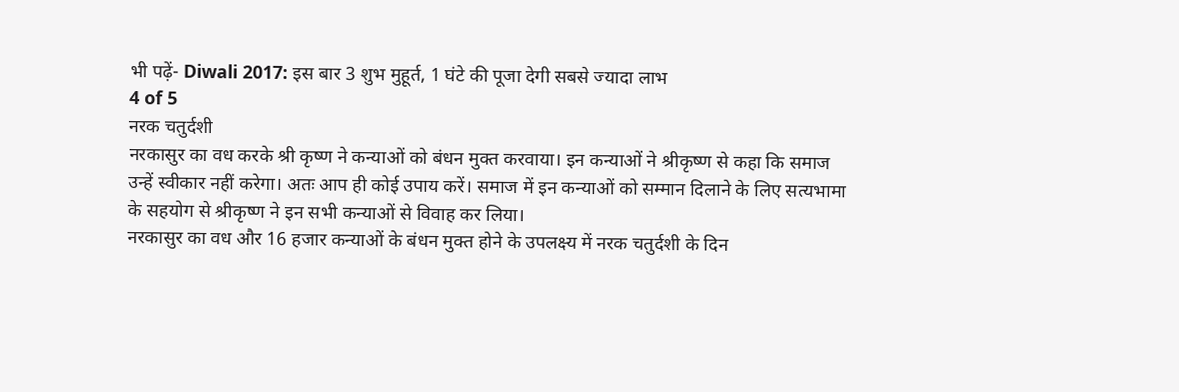भी पढ़ें- Diwali 2017: इस बार 3 शुभ मुहूर्त, 1 घंटे की पूजा देगी सबसे ज्यादा लाभ
4 of 5
नरक चतुर्दशी
नरकासुर का वध करके श्री कृष्ण ने कन्याओं को बंधन मुक्त करवाया। इन कन्याओं ने श्रीकृष्ण से कहा कि समाज उन्हें स्वीकार नहीं करेगा। अतः आप ही कोई उपाय करें। समाज में इन कन्याओं को सम्मान दिलाने के लिए सत्यभामा के सहयोग से श्रीकृष्ण ने इन सभी कन्याओं से विवाह कर लिया।
नरकासुर का वध और 16 हजार कन्याओं के बंधन मुक्त होने के उपलक्ष्य में नरक चतुर्दशी के दिन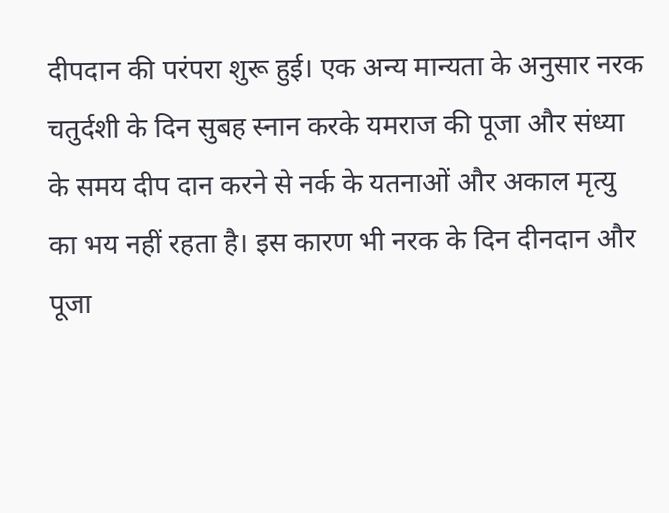दीपदान की परंपरा शुरू हुई। एक अन्य मान्यता के अनुसार नरक चतुर्दशी के दिन सुबह स्नान करके यमराज की पूजा और संध्या के समय दीप दान करने से नर्क के यतनाओं और अकाल मृत्यु का भय नहीं रहता है। इस कारण भी नरक के दिन दीनदान और पूजा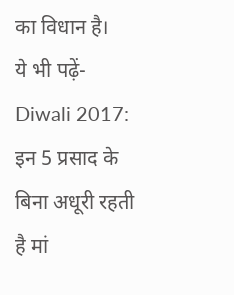का विधान है।
ये भी पढ़ें- Diwali 2017: इन 5 प्रसाद के बिना अधूरी रहती है मां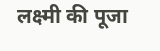लक्ष्मी की पूजा